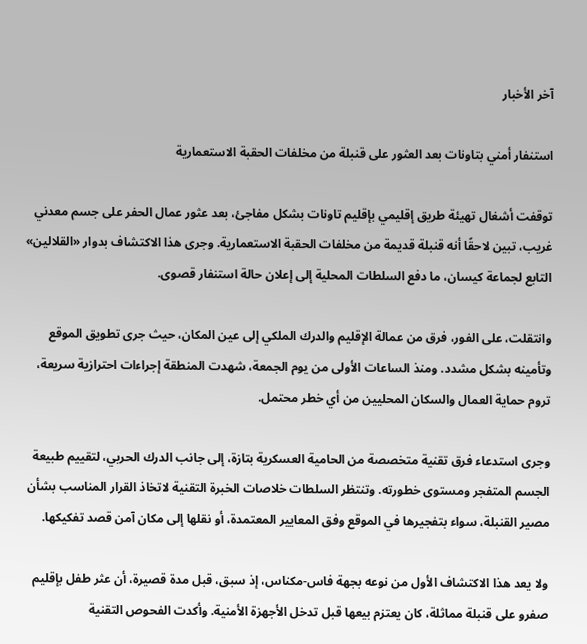آخر الأخبار

استنفار أمني بتاونات بعد العثور على قنبلة من مخلفات الحقبة الاستعمارية

توقفت أشغال تهيئة طريق إقليمي بإقليم تاونات بشكل مفاجئ، بعد عثور عمال الحفر على جسم معدني غريب، تبين لاحقًا أنه قنبلة قديمة من مخلفات الحقبة الاستعمارية. وجرى هذا الاكتشاف بدوار «القلالين» التابع لجماعة كيسان، ما دفع السلطات المحلية إلى إعلان حالة استنفار قصوى.

وانتقلت، على الفور، فرق من عمالة الإقليم والدرك الملكي إلى عين المكان، حيث جرى تطويق الموقع وتأمينه بشكل مشدد. ومنذ الساعات الأولى من يوم الجمعة، شهدت المنطقة إجراءات احترازية سريعة، تروم حماية العمال والسكان المحليين من أي خطر محتمل.

وجرى استدعاء فرق تقنية متخصصة من الحامية العسكرية بتازة، إلى جانب الدرك الحربي، لتقييم طبيعة الجسم المتفجر ومستوى خطورته. وتنتظر السلطات خلاصات الخبرة التقنية لاتخاذ القرار المناسب بشأن مصير القنبلة، سواء بتفجيرها في الموقع وفق المعايير المعتمدة، أو نقلها إلى مكان آمن قصد تفكيكها.

ولا يعد هذا الاكتشاف الأول من نوعه بجهة فاس-مكناس، إذ سبق، قبل مدة قصيرة، أن عثر طفل بإقليم صفرو على قنبلة مماثلة، كان يعتزم بيعها قبل تدخل الأجهزة الأمنية. وأكدت الفحوص التقنية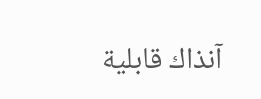آنذاك قابلية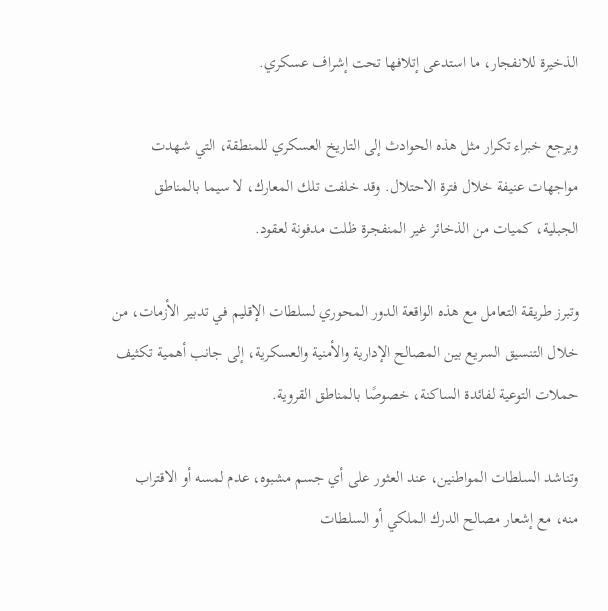الذخيرة للانفجار، ما استدعى إتلافها تحت إشراف عسكري.

ويرجع خبراء تكرار مثل هذه الحوادث إلى التاريخ العسكري للمنطقة، التي شهدت مواجهات عنيفة خلال فترة الاحتلال. وقد خلفت تلك المعارك، لا سيما بالمناطق الجبلية، كميات من الذخائر غير المنفجرة ظلت مدفونة لعقود.

وتبرز طريقة التعامل مع هذه الواقعة الدور المحوري لسلطات الإقليم في تدبير الأزمات، من خلال التنسيق السريع بين المصالح الإدارية والأمنية والعسكرية، إلى جانب أهمية تكثيف حملات التوعية لفائدة الساكنة، خصوصًا بالمناطق القروية.

وتناشد السلطات المواطنين، عند العثور على أي جسم مشبوه، عدم لمسه أو الاقتراب منه، مع إشعار مصالح الدرك الملكي أو السلطات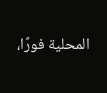المحلية فورًا،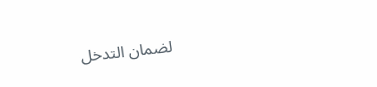لضمان التدخل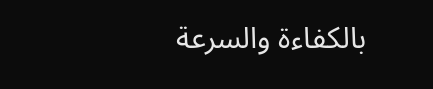بالكفاءة والسرعة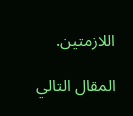اللازمتين.

المقال التالي